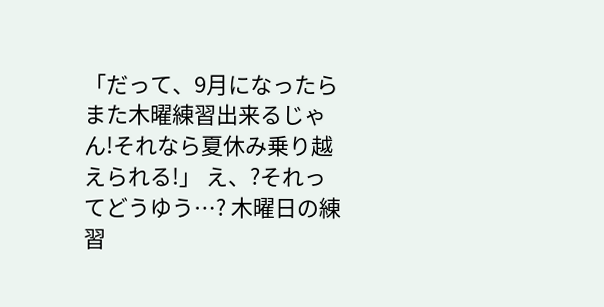「だって、9月になったらまた木曜練習出来るじゃん!それなら夏休み乗り越えられる!」 え、?それってどうゆう…? 木曜日の練習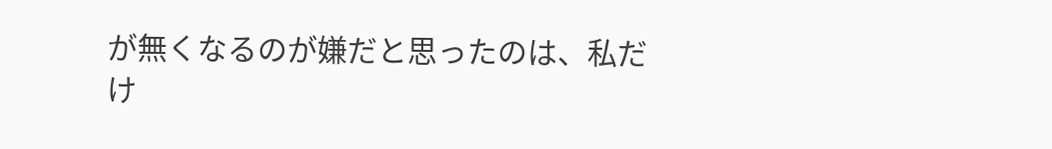が無くなるのが嫌だと思ったのは、私だけ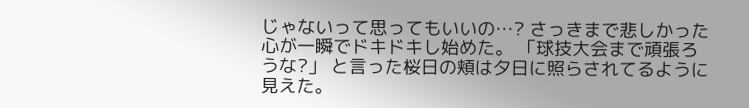じゃないって思ってもいいの…? さっきまで悲しかった心が一瞬でドキドキし始めた。 「球技大会まで頑張ろうな?」 と言った桜日の頬は夕日に照らされてるように見えた。